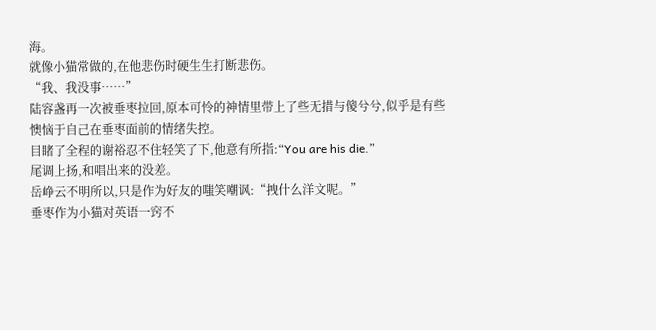海。
就像小猫常做的,在他悲伤时硬生生打断悲伤。
“我、我没事……”
陆容盏再一次被垂枣拉回,原本可怜的神情里带上了些无措与傻兮兮,似乎是有些懊恼于自己在垂枣面前的情绪失控。
目睹了全程的谢裕忍不住轻笑了下,他意有所指:“You are his die.”
尾调上扬,和唱出来的没差。
岳峥云不明所以,只是作为好友的嗤笑嘲讽:“拽什么洋文呢。”
垂枣作为小猫对英语一窍不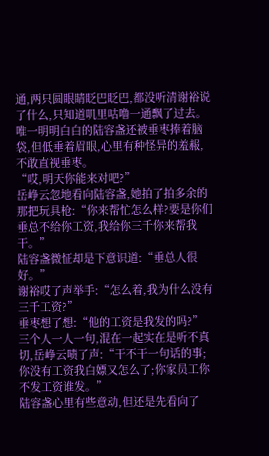通,两只圆眼睛眨巴眨巴,都没听清谢裕说了什么,只知道叽里咕噜一通飘了过去。
唯一明明白白的陆容盏还被垂枣捧着脑袋,但低垂着眉眼,心里有种怪异的羞赧,不敢直视垂枣。
“哎,明天你能来对吧?”
岳峥云忽地看向陆容盏,她拍了拍多余的那把玩具枪:“你来帮忙怎么样?要是你们垂总不给你工资,我给你三千你来帮我干。”
陆容盏微怔却是下意识道:“垂总人很好。”
谢裕哎了声举手:“怎么着,我为什么没有三千工资?”
垂枣想了想:“他的工资是我发的吗?”
三个人一人一句,混在一起实在是听不真切,岳峥云啧了声:“干不干一句话的事;你没有工资我白嫖又怎么了;你家员工你不发工资谁发。”
陆容盏心里有些意动,但还是先看向了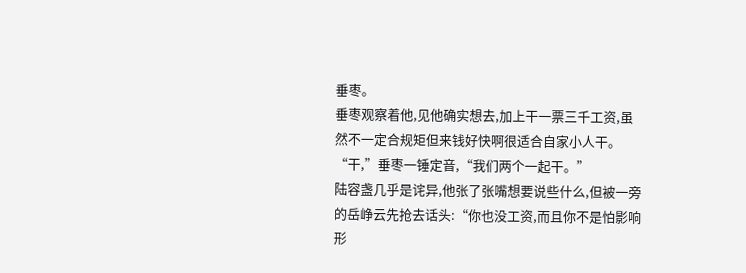垂枣。
垂枣观察着他,见他确实想去,加上干一票三千工资,虽然不一定合规矩但来钱好快啊很适合自家小人干。
“干,”垂枣一锤定音,“我们两个一起干。”
陆容盏几乎是诧异,他张了张嘴想要说些什么,但被一旁的岳峥云先抢去话头:“你也没工资,而且你不是怕影响形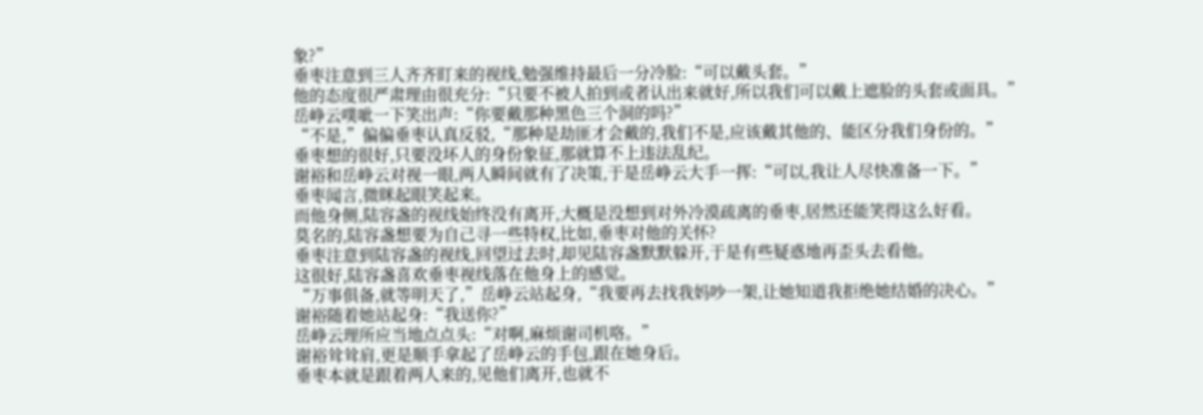象?”
垂枣注意到三人齐齐盯来的视线,勉强维持最后一分冷脸:“可以戴头套。”
他的态度很严肃理由很充分:“只要不被人拍到或者认出来就好,所以我们可以戴上遮脸的头套或面具。”
岳峥云噗呲一下笑出声:“你要戴那种黑色三个洞的吗?”
“不是,”偏偏垂枣认真反驳,“那种是劫匪才会戴的,我们不是,应该戴其他的、能区分我们身份的。”
垂枣想的很好,只要没坏人的身份象征,那就算不上违法乱纪。
谢裕和岳峥云对视一眼,两人瞬间就有了决策,于是岳峥云大手一挥:“可以,我让人尽快准备一下。”
垂枣闻言,微眯起眼笑起来。
而他身侧,陆容盏的视线始终没有离开,大概是没想到对外冷漠疏离的垂枣,居然还能笑得这么好看。
莫名的,陆容盏想要为自己寻一些特权,比如,垂枣对他的关怀?
垂枣注意到陆容盏的视线,回望过去时,却见陆容盏默默躲开,于是有些疑惑地再歪头去看他。
这很好,陆容盏喜欢垂枣视线落在他身上的感觉。
“万事俱备,就等明天了,”岳峥云站起身,“我要再去找我妈吵一架,让她知道我拒绝她结婚的决心。”
谢裕随着她站起身:“我送你?”
岳峥云理所应当地点点头:“对啊,麻烦谢司机咯。”
谢裕耸耸肩,更是顺手拿起了岳峥云的手包,跟在她身后。
垂枣本就是跟着两人来的,见他们离开,也就不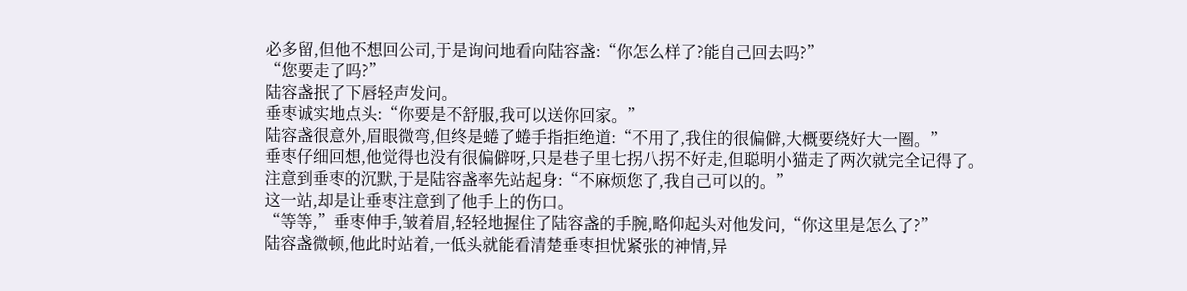必多留,但他不想回公司,于是询问地看向陆容盏:“你怎么样了?能自己回去吗?”
“您要走了吗?”
陆容盏抿了下唇轻声发问。
垂枣诚实地点头:“你要是不舒服,我可以送你回家。”
陆容盏很意外,眉眼微弯,但终是蜷了蜷手指拒绝道:“不用了,我住的很偏僻,大概要绕好大一圈。”
垂枣仔细回想,他觉得也没有很偏僻呀,只是巷子里七拐八拐不好走,但聪明小猫走了两次就完全记得了。
注意到垂枣的沉默,于是陆容盏率先站起身:“不麻烦您了,我自己可以的。”
这一站,却是让垂枣注意到了他手上的伤口。
“等等,”垂枣伸手,皱着眉,轻轻地握住了陆容盏的手腕,略仰起头对他发问,“你这里是怎么了?”
陆容盏微顿,他此时站着,一低头就能看清楚垂枣担忧紧张的神情,异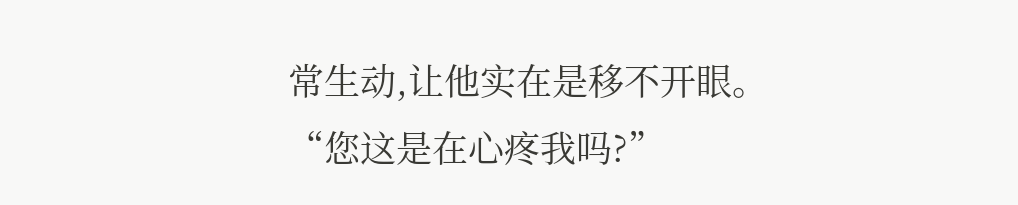常生动,让他实在是移不开眼。
“您这是在心疼我吗?”